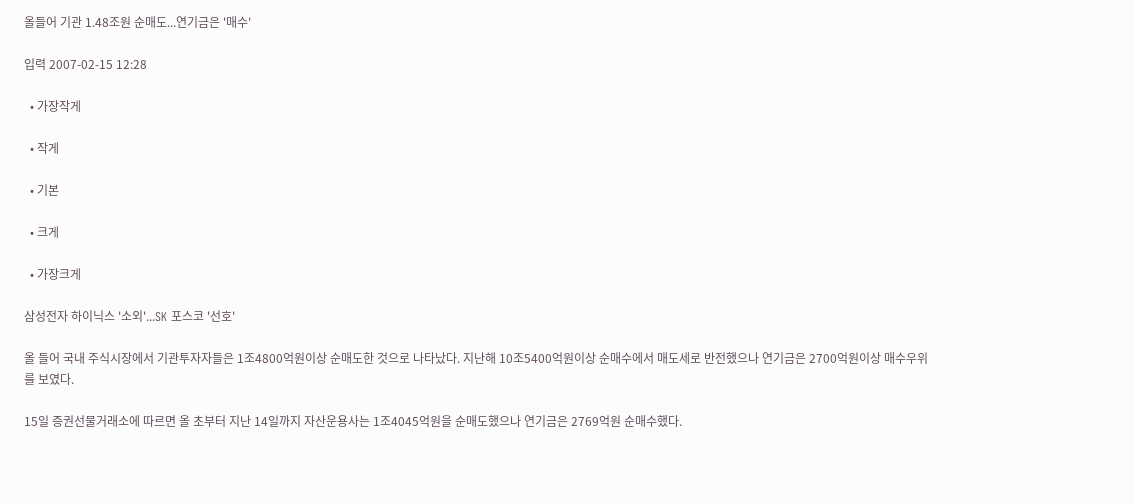올들어 기관 1.48조원 순매도...연기금은 '매수'

입력 2007-02-15 12:28

  • 가장작게

  • 작게

  • 기본

  • 크게

  • 가장크게

삼성전자 하이닉스 '소외'...SK 포스코 '선호'

올 들어 국내 주식시장에서 기관투자자들은 1조4800억원이상 순매도한 것으로 나타났다. 지난해 10조5400억원이상 순매수에서 매도세로 반전했으나 연기금은 2700억원이상 매수우위를 보였다.

15일 증권선물거래소에 따르면 올 초부터 지난 14일까지 자산운용사는 1조4045억원을 순매도했으나 연기금은 2769억원 순매수했다.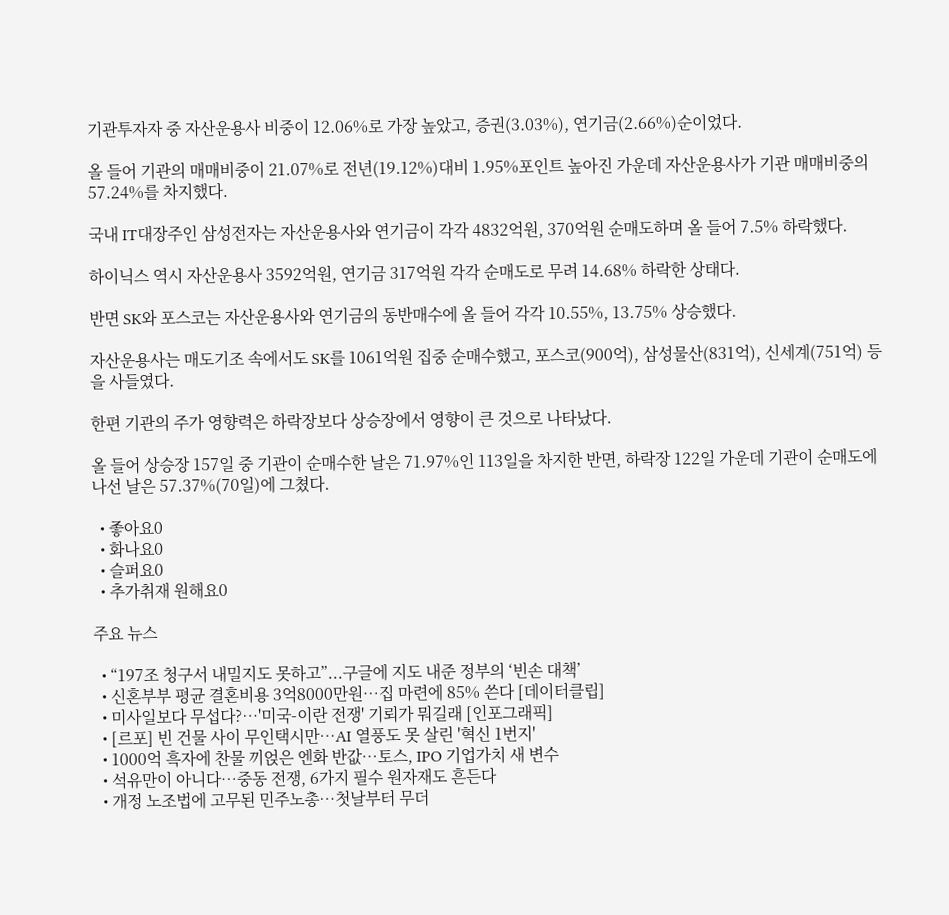기관투자자 중 자산운용사 비중이 12.06%로 가장 높았고, 증권(3.03%), 연기금(2.66%)순이었다.

올 들어 기관의 매매비중이 21.07%로 전년(19.12%)대비 1.95%포인트 높아진 가운데 자산운용사가 기관 매매비중의 57.24%를 차지했다.

국내 IT대장주인 삼성전자는 자산운용사와 연기금이 각각 4832억원, 370억원 순매도하며 올 들어 7.5% 하락했다.

하이닉스 역시 자산운용사 3592억원, 연기금 317억원 각각 순매도로 무려 14.68% 하락한 상태다.

반면 SK와 포스코는 자산운용사와 연기금의 동반매수에 올 들어 각각 10.55%, 13.75% 상승했다.

자산운용사는 매도기조 속에서도 SK를 1061억원 집중 순매수했고, 포스코(900억), 삼성물산(831억), 신세계(751억) 등을 사들였다.

한편 기관의 주가 영향력은 하락장보다 상승장에서 영향이 큰 것으로 나타났다.

올 들어 상승장 157일 중 기관이 순매수한 날은 71.97%인 113일을 차지한 반면, 하락장 122일 가운데 기관이 순매도에 나선 날은 57.37%(70일)에 그쳤다.

  • 좋아요0
  • 화나요0
  • 슬퍼요0
  • 추가취재 원해요0

주요 뉴스

  • “197조 청구서 내밀지도 못하고”...구글에 지도 내준 정부의 ‘빈손 대책’
  • 신혼부부 평균 결혼비용 3억8000만원…집 마련에 85% 쓴다 [데이터클립]
  • 미사일보다 무섭다?…'미국-이란 전쟁' 기뢰가 뭐길래 [인포그래픽]
  • [르포] 빈 건물 사이 무인택시만…AI 열풍도 못 살린 '혁신 1번지'
  • 1000억 흑자에 찬물 끼얹은 엔화 반값…토스, IPO 기업가치 새 변수
  • 석유만이 아니다⋯중동 전쟁, 6가지 필수 원자재도 흔든다
  • 개정 노조법에 고무된 민주노총⋯첫날부터 무더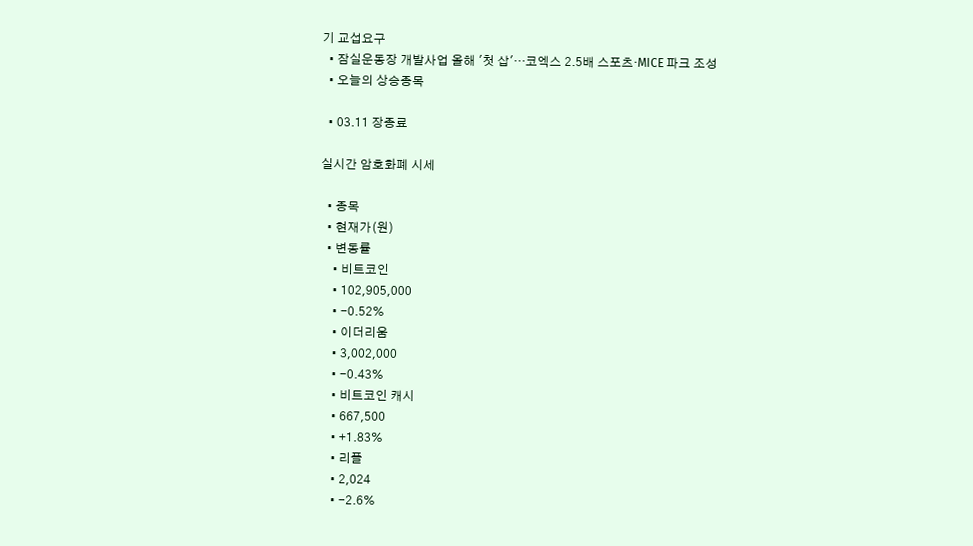기 교섭요구
  • 잠실운동장 개발사업 올해 '첫 삽'…코엑스 2.5배 스포츠·MICE 파크 조성
  • 오늘의 상승종목

  • 03.11 장종료

실시간 암호화폐 시세

  • 종목
  • 현재가(원)
  • 변동률
    • 비트코인
    • 102,905,000
    • -0.52%
    • 이더리움
    • 3,002,000
    • -0.43%
    • 비트코인 캐시
    • 667,500
    • +1.83%
    • 리플
    • 2,024
    • -2.6%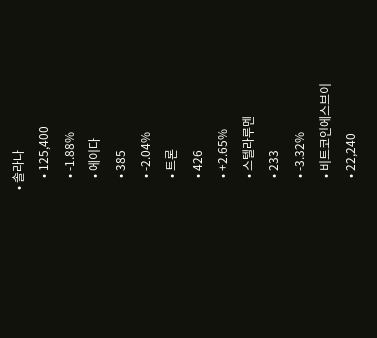• 솔라나
    • 125,400
    • -1.88%
    • 에이다
    • 385
    • -2.04%
    • 트론
    • 426
    • +2.65%
    • 스텔라루멘
    • 233
    • -3.32%
    • 비트코인에스브이
    • 22,240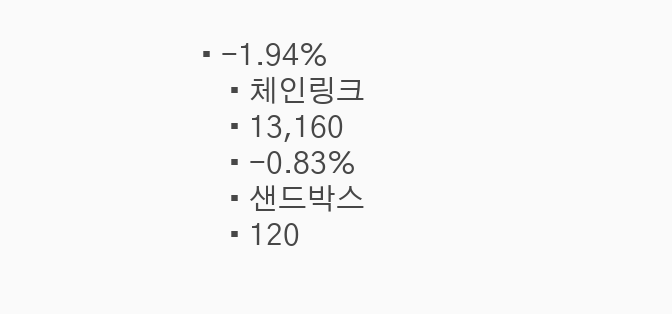• -1.94%
    • 체인링크
    • 13,160
    • -0.83%
    • 샌드박스
    • 120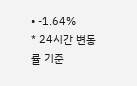• -1.64%
* 24시간 변동률 기준